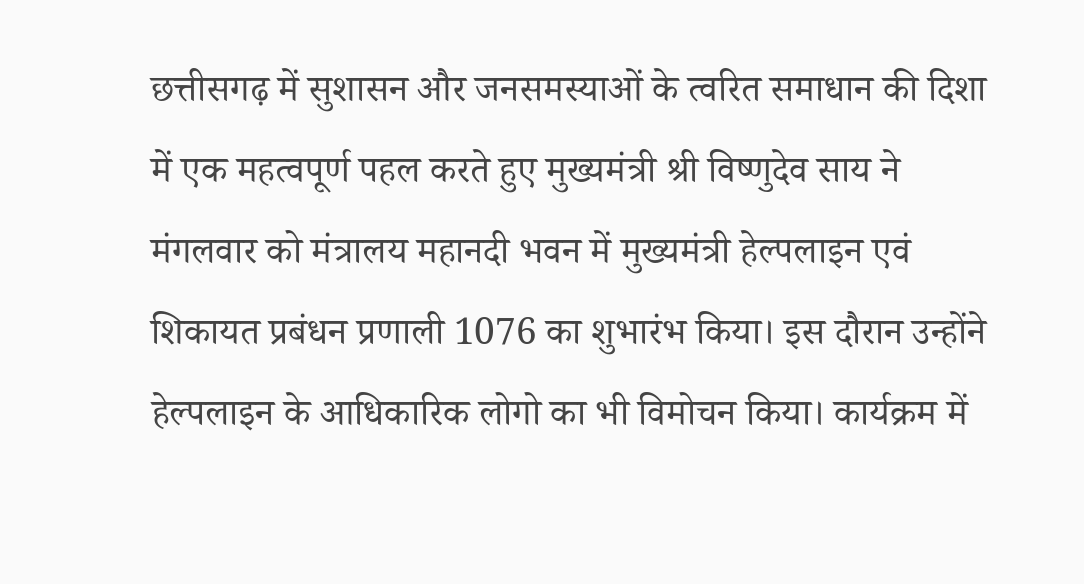छत्तीसगढ़ में सुशासन और जनसमस्याओं के त्वरित समाधान की दिशा में एक महत्वपूर्ण पहल करते हुए मुख्यमंत्री श्री विष्णुदेव साय ने मंगलवार को मंत्रालय महानदी भवन में मुख्यमंत्री हेल्पलाइन एवं शिकायत प्रबंधन प्रणाली 1076 का शुभारंभ किया। इस दौरान उन्होंने हेल्पलाइन के आधिकारिक लोगो का भी विमोचन किया। कार्यक्रम में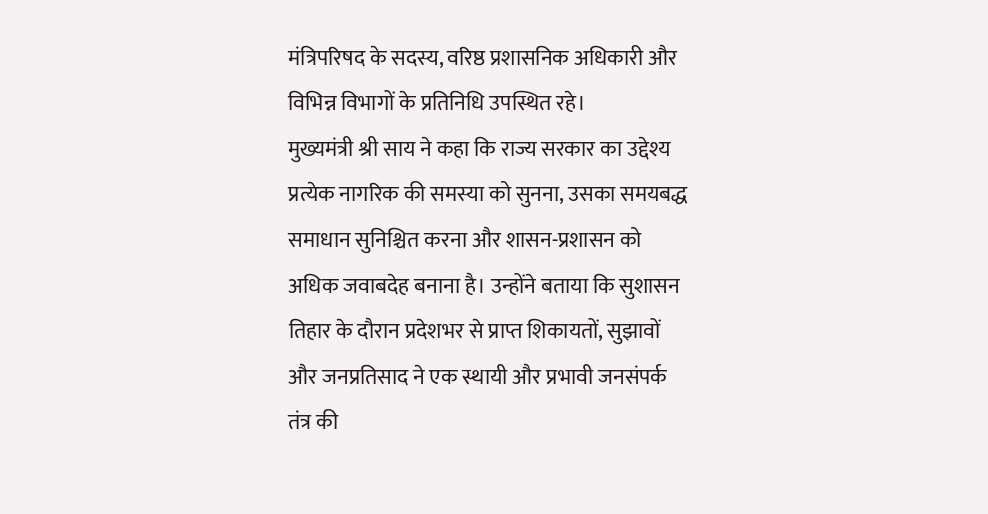मंत्रिपरिषद के सदस्य, वरिष्ठ प्रशासनिक अधिकारी और विभिन्न विभागों के प्रतिनिधि उपस्थित रहे।
मुख्यमंत्री श्री साय ने कहा कि राज्य सरकार का उद्देश्य प्रत्येक नागरिक की समस्या को सुनना, उसका समयबद्ध समाधान सुनिश्चित करना और शासन-प्रशासन को अधिक जवाबदेह बनाना है। उन्होंने बताया कि सुशासन तिहार के दौरान प्रदेशभर से प्राप्त शिकायतों, सुझावों और जनप्रतिसाद ने एक स्थायी और प्रभावी जनसंपर्क तंत्र की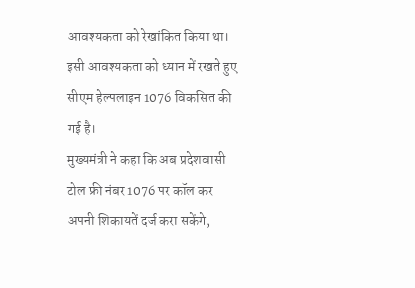आवश्यकता को रेखांकित किया था। इसी आवश्यकता को ध्यान में रखते हुए सीएम हेल्पलाइन 1076 विकसित की गई है।
मुख्यमंत्री ने कहा कि अब प्रदेशवासी टोल फ्री नंबर 1076 पर कॉल कर अपनी शिकायतें दर्ज करा सकेंगे,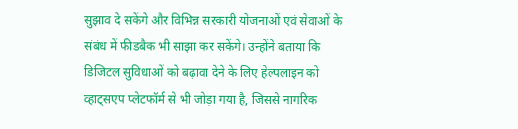सुझाव दे सकेंगे और विभिन्न सरकारी योजनाओं एवं सेवाओं के संबंध में फीडबैक भी साझा कर सकेंगे। उन्होंने बताया कि डिजिटल सुविधाओं को बढ़ावा देने के लिए हेल्पलाइन को व्हाट्सएप प्लेटफॉर्म से भी जोड़ा गया है, जिससे नागरिक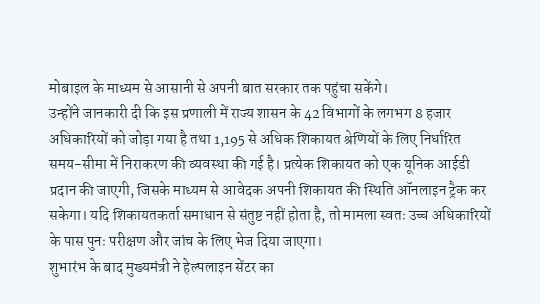मोबाइल के माध्यम से आसानी से अपनी बात सरकार तक पहुंचा सकेंगे।
उन्होंने जानकारी दी कि इस प्रणाली में राज्य शासन के 42 विभागों के लगभग 8 हजार अधिकारियों को जोड़ा गया है तथा 1,195 से अधिक शिकायत श्रेणियों के लिए निर्धारित समय-सीमा में निराकरण की व्यवस्था की गई है। प्रत्येक शिकायत को एक यूनिक आईडी प्रदान की जाएगी, जिसके माध्यम से आवेदक अपनी शिकायत की स्थिति ऑनलाइन ट्रैक कर सकेगा। यदि शिकायतकर्ता समाधान से संतुष्ट नहीं होता है, तो मामला स्वतः उच्च अधिकारियों के पास पुनः परीक्षण और जांच के लिए भेज दिया जाएगा।
शुभारंभ के बाद मुख्यमंत्री ने हेल्पलाइन सेंटर का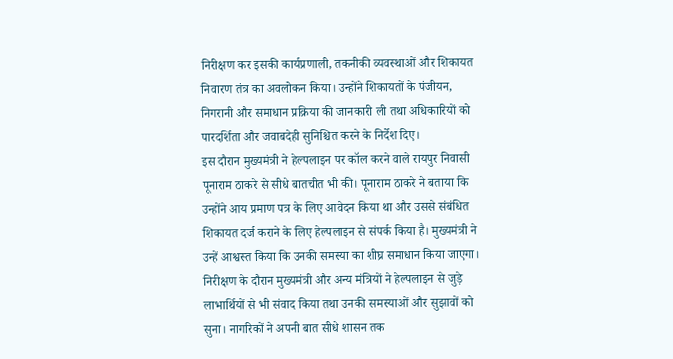निरीक्षण कर इसकी कार्यप्रणाली, तकनीकी व्यवस्थाओं और शिकायत निवारण तंत्र का अवलोकन किया। उन्होंने शिकायतों के पंजीयन, निगरानी और समाधान प्रक्रिया की जानकारी ली तथा अधिकारियों को पारदर्शिता और जवाबदेही सुनिश्चित करने के निर्देश दिए।
इस दौरान मुख्यमंत्री ने हेल्पलाइन पर कॉल करने वाले रायपुर निवासी पूनाराम ठाकरे से सीधे बातचीत भी की। पूनाराम ठाकरे ने बताया कि उन्होंने आय प्रमाण पत्र के लिए आवेदन किया था और उससे संबंधित शिकायत दर्ज कराने के लिए हेल्पलाइन से संपर्क किया है। मुख्यमंत्री ने उन्हें आश्वस्त किया कि उनकी समस्या का शीघ्र समाधान किया जाएगा।
निरीक्षण के दौरान मुख्यमंत्री और अन्य मंत्रियों ने हेल्पलाइन से जुड़े लाभार्थियों से भी संवाद किया तथा उनकी समस्याओं और सुझावों को सुना। नागरिकों ने अपनी बात सीधे शासन तक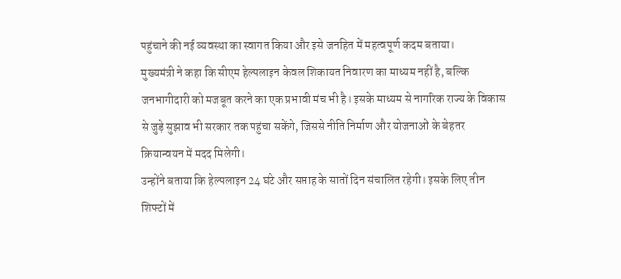पहुंचाने की नई व्यवस्था का स्वागत किया और इसे जनहित में महत्वपूर्ण कदम बताया।
मुख्यमंत्री ने कहा कि सीएम हेल्पलाइन केवल शिकायत निवारण का माध्यम नहीं है, बल्कि जनभागीदारी को मजबूत करने का एक प्रभावी मंच भी है। इसके माध्यम से नागरिक राज्य के विकास से जुड़े सुझाव भी सरकार तक पहुंचा सकेंगे, जिससे नीति निर्माण और योजनाओं के बेहतर क्रियान्वयन में मदद मिलेगी।
उन्होंने बताया कि हेल्पलाइन 24 घंटे और सप्ताह के सातों दिन संचालित रहेगी। इसके लिए तीन शिफ्टों में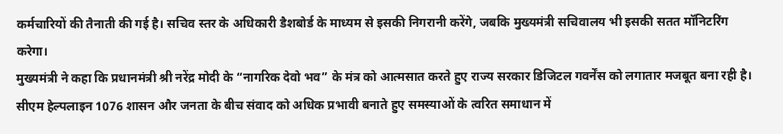कर्मचारियों की तैनाती की गई है। सचिव स्तर के अधिकारी डैशबोर्ड के माध्यम से इसकी निगरानी करेंगे, जबकि मुख्यमंत्री सचिवालय भी इसकी सतत मॉनिटरिंग करेगा।
मुख्यमंत्री ने कहा कि प्रधानमंत्री श्री नरेंद्र मोदी के “नागरिक देवो भव” के मंत्र को आत्मसात करते हुए राज्य सरकार डिजिटल गवर्नेंस को लगातार मजबूत बना रही है। सीएम हेल्पलाइन 1076 शासन और जनता के बीच संवाद को अधिक प्रभावी बनाते हुए समस्याओं के त्वरित समाधान में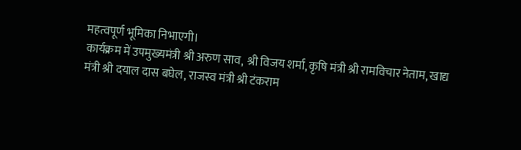महत्वपूर्ण भूमिका निभाएगी।
कार्यक्रम में उपमुख्यमंत्री श्री अरुण साव, श्री विजय शर्मा, कृषि मंत्री श्री रामविचार नेताम, खाद्य मंत्री श्री दयाल दास बघेल, राजस्व मंत्री श्री टंकराम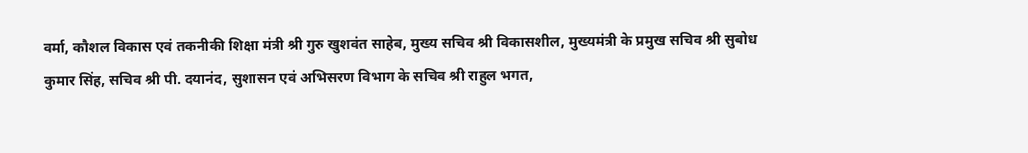वर्मा, कौशल विकास एवं तकनीकी शिक्षा मंत्री श्री गुरु खुशवंत साहेब, मुख्य सचिव श्री विकासशील, मुख्यमंत्री के प्रमुख सचिव श्री सुबोध कुमार सिंह, सचिव श्री पी. दयानंद, सुशासन एवं अभिसरण विभाग के सचिव श्री राहुल भगत,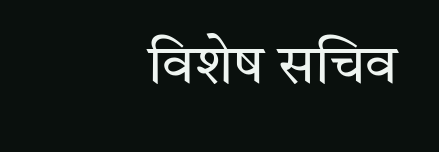विशेष सचिव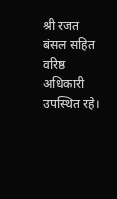श्री रजत बंसल सहित वरिष्ठ अधिकारी उपस्थित रहे।